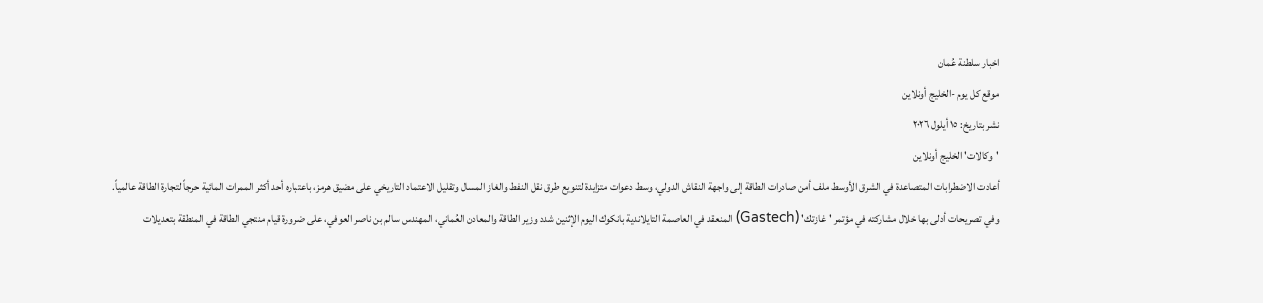اخبار سلطنة عُمان
موقع كل يوم -الخليج أونلاين
نشر بتاريخ: ١٥ أيلول ٢٠٢٦
'وكالات' الخليج أونلاين
أعادت الاضطرابات المتصاعدة في الشرق الأوسط ملف أمن صادرات الطاقة إلى واجهة النقاش الدولي، وسط دعوات متزايدة لتنويع طرق نقل النفط والغاز المسال وتقليل الاعتماد التاريخي على مضيق هرمز، باعتباره أحد أكثر الممرات المائية حرجاً لتجارة الطاقة عالمياً.
وفي تصريحات أدلى بها خلال مشاركته في مؤتمر 'غازتك' (Gastech) المنعقد في العاصمة التايلاندية بانكوك اليوم الإثنين شدد وزير الطاقة والمعادن العُماني، المهندس سالم بن ناصر العوفي، على ضرورة قيام منتجي الطاقة في المنطقة بتعديلات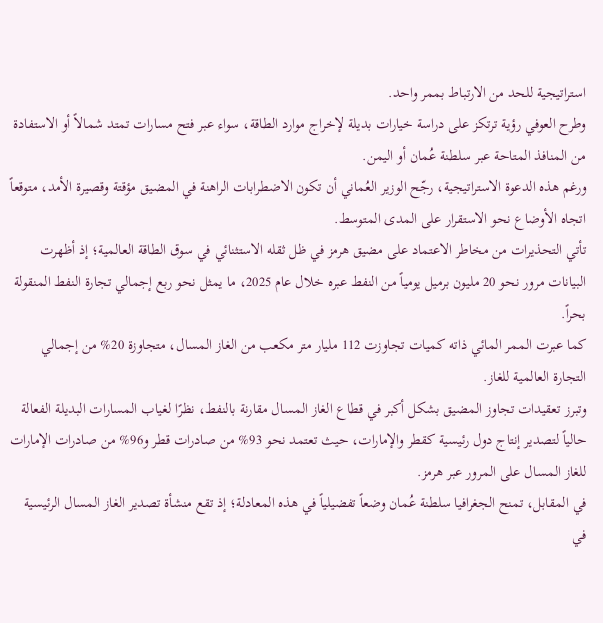استراتيجية للحد من الارتباط بممر واحد.
وطرح العوفي رؤية ترتكز على دراسة خيارات بديلة لإخراج موارد الطاقة، سواء عبر فتح مسارات تمتد شمالاً أو الاستفادة من المنافذ المتاحة عبر سلطنة عُمان أو اليمن.
ورغم هذه الدعوة الاستراتيجية، رجّح الوزير العُماني أن تكون الاضطرابات الراهنة في المضيق مؤقتة وقصيرة الأمد، متوقعاً اتجاه الأوضاع نحو الاستقرار على المدى المتوسط.
تأتي التحذيرات من مخاطر الاعتماد على مضيق هرمز في ظل ثقله الاستثنائي في سوق الطاقة العالمية؛ إذ أظهرت البيانات مرور نحو 20 مليون برميل يومياً من النفط عبره خلال عام 2025، ما يمثل نحو ربع إجمالي تجارة النفط المنقولة بحراً.
كما عبرت الممر المائي ذاته كميات تجاوزت 112 مليار متر مكعب من الغاز المسال، متجاوزة 20% من إجمالي التجارة العالمية للغاز.
وتبرز تعقيدات تجاوز المضيق بشكل أكبر في قطاع الغاز المسال مقارنة بالنفط، نظرًا لغياب المسارات البديلة الفعالة حالياً لتصدير إنتاج دول رئيسية كقطر والإمارات، حيث تعتمد نحو 93% من صادرات قطر و96% من صادرات الإمارات للغاز المسال على المرور عبر هرمز.
في المقابل، تمنح الجغرافيا سلطنة عُمان وضعاً تفضيلياً في هذه المعادلة؛ إذ تقع منشأة تصدير الغاز المسال الرئيسية في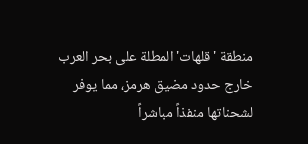منطقة 'قلهات' المطلة على بحر العرب خارج حدود مضيق هرمز، مما يوفر لشحناتها منفذاً مباشراً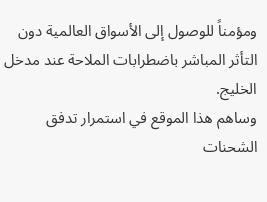ومؤمناً للوصول إلى الأسواق العالمية دون التأثر المباشر باضطرابات الملاحة عند مدخل الخليج.
وساهم هذا الموقع في استمرار تدفق الشحنات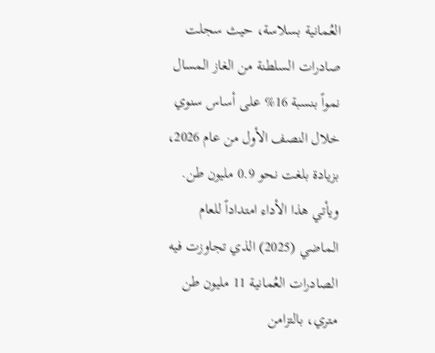العُمانية بسلاسة، حيث سجلت صادرات السلطنة من الغاز المسال نمواً بنسبة 16% على أساس سنوي خلال النصف الأول من عام 2026، بزيادة بلغت نحو 0.9 مليون طن.
ويأتي هذا الأداء امتداداً للعام الماضي (2025) الذي تجاوزت فيه الصادرات العُمانية 11 مليون طن متري، بالتزامن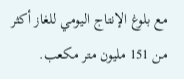مع بلوغ الإنتاج اليومي للغاز أكثر من 151 مليون متر مكعب.